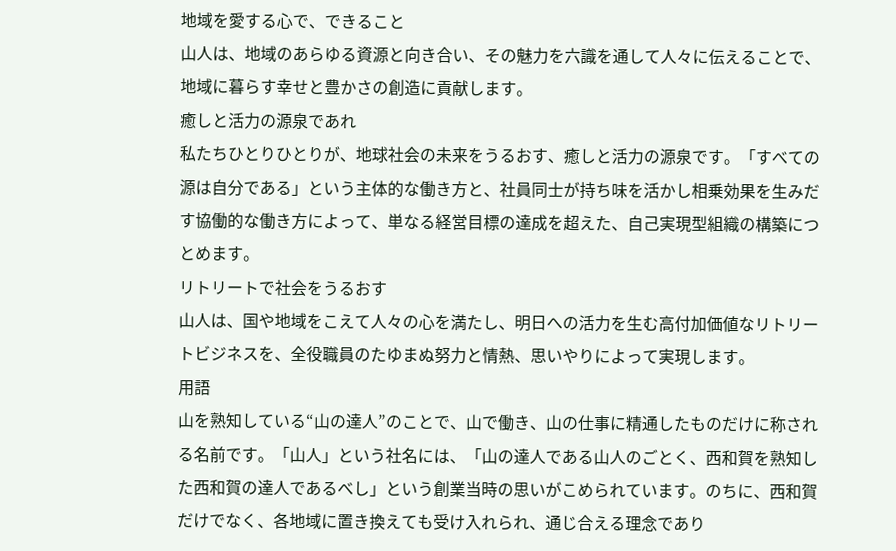地域を愛する心で、できること
山人は、地域のあらゆる資源と向き合い、その魅力を六識を通して人々に伝えることで、地域に暮らす幸せと豊かさの創造に貢献します。
癒しと活力の源泉であれ
私たちひとりひとりが、地球社会の未来をうるおす、癒しと活力の源泉です。「すべての源は自分である」という主体的な働き方と、社員同士が持ち味を活かし相乗効果を生みだす協働的な働き方によって、単なる経営目標の達成を超えた、自己実現型組織の構築につとめます。
リトリートで社会をうるおす
山人は、国や地域をこえて人々の心を満たし、明日への活力を生む高付加価値なリトリートビジネスを、全役職員のたゆまぬ努力と情熱、思いやりによって実現します。
用語
山を熟知している“山の達人”のことで、山で働き、山の仕事に精通したものだけに称される名前です。「山人」という社名には、「山の達人である山人のごとく、西和賀を熟知した西和賀の達人であるべし」という創業当時の思いがこめられています。のちに、西和賀だけでなく、各地域に置き換えても受け入れられ、通じ合える理念であり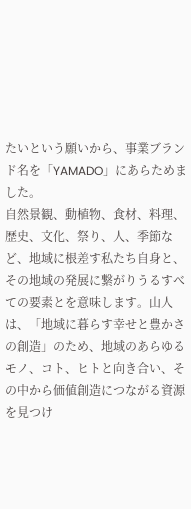たいという願いから、事業ブランド名を「YAMADO」にあらためました。
自然景観、動植物、食材、料理、歴史、文化、祭り、人、季節など、地域に根差す私たち自身と、その地域の発展に繋がりうるすべての要素とを意味します。山人は、「地域に暮らす幸せと豊かさの創造」のため、地域のあらゆるモノ、コト、ヒトと向き合い、その中から価値創造につながる資源を見つけ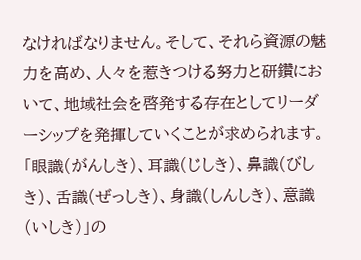なければなりません。そして、それら資源の魅力を高め、人々を惹きつける努力と研鑽において、地域社会を啓発する存在としてリーダーシップを発揮していくことが求められます。
「眼識(がんしき)、耳識(じしき)、鼻識(びしき)、舌識(ぜっしき)、身識(しんしき)、意識(いしき)」の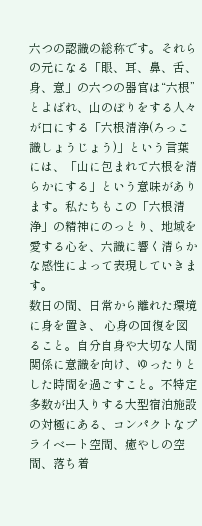六つの認識の総称です。それらの元になる「眼、耳、鼻、舌、身、意」の六つの器官は“六根”とよばれ、山のぼりをする人々が口にする「六根清浄(ろっこ識しょうじょう)」という言葉には、「山に包まれて六根を清らかにする」という意味があります。私たちもこの「六根清浄」の精神にのっとり、地域を愛する心を、六識に響く清らかな感性によって表現していきます。
数日の間、日常から離れた環境に身を置き、 心身の回復を図ること。自分自身や大切な人間関係に意識を向け、ゆったりとした時間を過ごすこと。不特定多数が出入りする大型宿泊施設の対極にある、コンパクトなプライベート空間、癒やしの空間、落ち着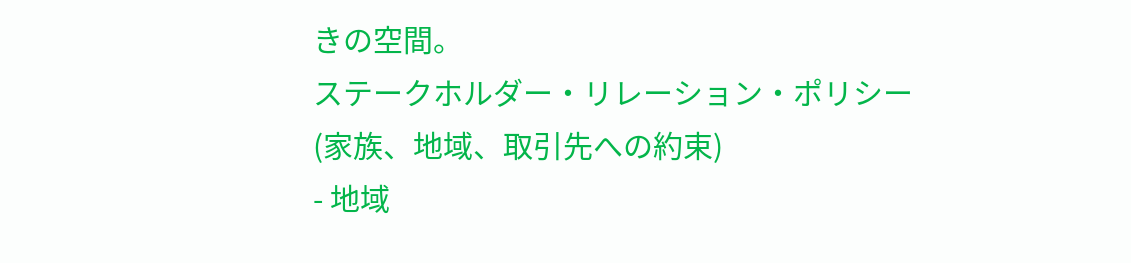きの空間。
ステークホルダー・リレーション・ポリシー
(家族、地域、取引先への約束)
- 地域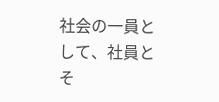社会の一員として、社員とそ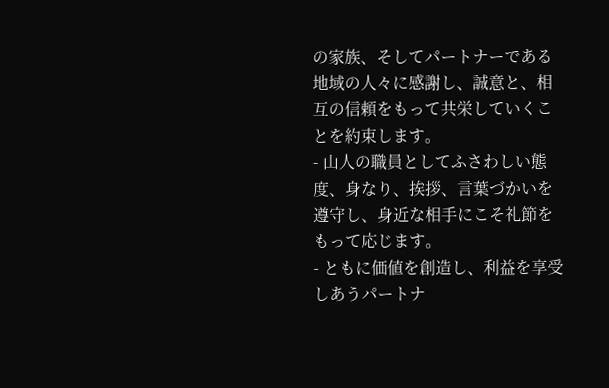の家族、そしてパートナーである地域の人々に感謝し、誠意と、相互の信頼をもって共栄していくことを約束します。
- 山人の職員としてふさわしい態度、身なり、挨拶、言葉づかいを遵守し、身近な相手にこそ礼節をもって応じます。
- ともに価値を創造し、利益を享受しあうパートナ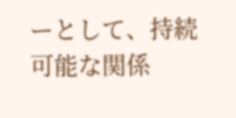ーとして、持続可能な関係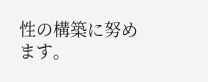性の構築に努めます。